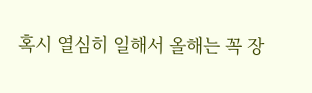혹시 열심히 일해서 올해는 꼭 장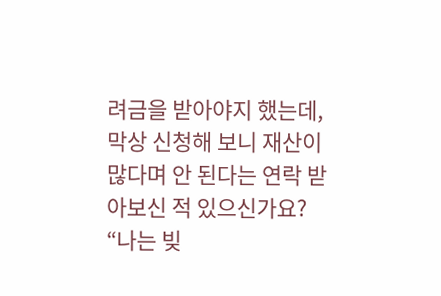려금을 받아야지 했는데, 막상 신청해 보니 재산이 많다며 안 된다는 연락 받아보신 적 있으신가요? “나는 빚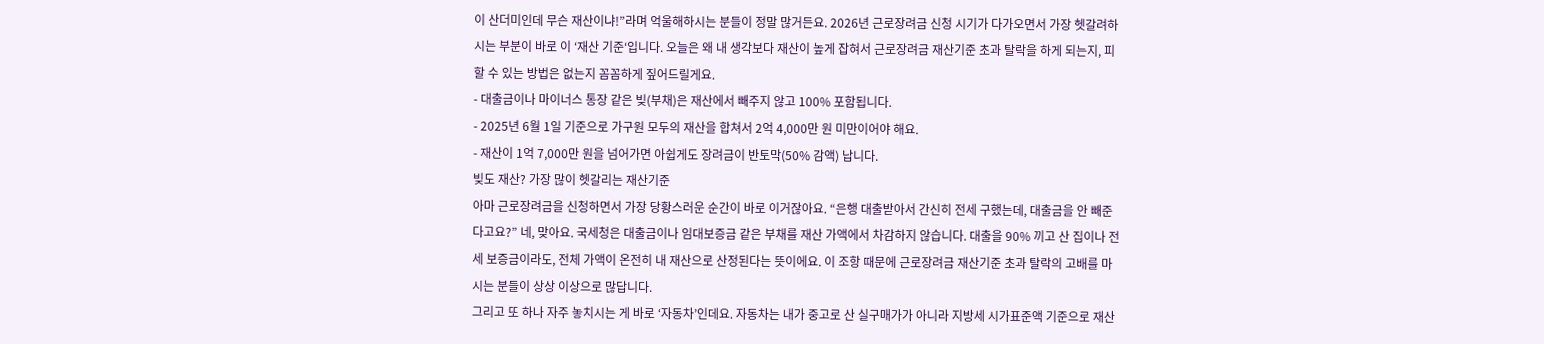이 산더미인데 무슨 재산이냐!”라며 억울해하시는 분들이 정말 많거든요. 2026년 근로장려금 신청 시기가 다가오면서 가장 헷갈려하시는 부분이 바로 이 ‘재산 기준‘입니다. 오늘은 왜 내 생각보다 재산이 높게 잡혀서 근로장려금 재산기준 초과 탈락을 하게 되는지, 피할 수 있는 방법은 없는지 꼼꼼하게 짚어드릴게요.
- 대출금이나 마이너스 통장 같은 빚(부채)은 재산에서 빼주지 않고 100% 포함됩니다.
- 2025년 6월 1일 기준으로 가구원 모두의 재산을 합쳐서 2억 4,000만 원 미만이어야 해요.
- 재산이 1억 7,000만 원을 넘어가면 아쉽게도 장려금이 반토막(50% 감액) 납니다.
빚도 재산? 가장 많이 헷갈리는 재산기준
아마 근로장려금을 신청하면서 가장 당황스러운 순간이 바로 이거잖아요. “은행 대출받아서 간신히 전세 구했는데, 대출금을 안 빼준다고요?” 네, 맞아요. 국세청은 대출금이나 임대보증금 같은 부채를 재산 가액에서 차감하지 않습니다. 대출을 90% 끼고 산 집이나 전세 보증금이라도, 전체 가액이 온전히 내 재산으로 산정된다는 뜻이에요. 이 조항 때문에 근로장려금 재산기준 초과 탈락의 고배를 마시는 분들이 상상 이상으로 많답니다.
그리고 또 하나 자주 놓치시는 게 바로 ‘자동차’인데요. 자동차는 내가 중고로 산 실구매가가 아니라 지방세 시가표준액 기준으로 재산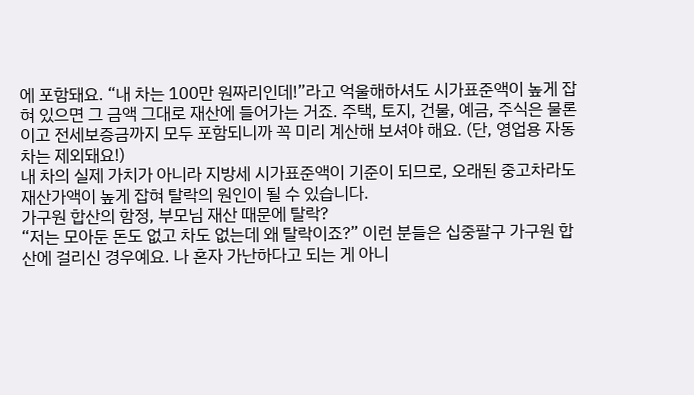에 포함돼요. “내 차는 100만 원짜리인데!”라고 억울해하셔도 시가표준액이 높게 잡혀 있으면 그 금액 그대로 재산에 들어가는 거죠. 주택, 토지, 건물, 예금, 주식은 물론이고 전세보증금까지 모두 포함되니까 꼭 미리 계산해 보셔야 해요. (단, 영업용 자동차는 제외돼요!)
내 차의 실제 가치가 아니라 지방세 시가표준액이 기준이 되므로, 오래된 중고차라도 재산가액이 높게 잡혀 탈락의 원인이 될 수 있습니다.
가구원 합산의 함정, 부모님 재산 때문에 탈락?
“저는 모아둔 돈도 없고 차도 없는데 왜 탈락이죠?” 이런 분들은 십중팔구 가구원 합산에 걸리신 경우예요. 나 혼자 가난하다고 되는 게 아니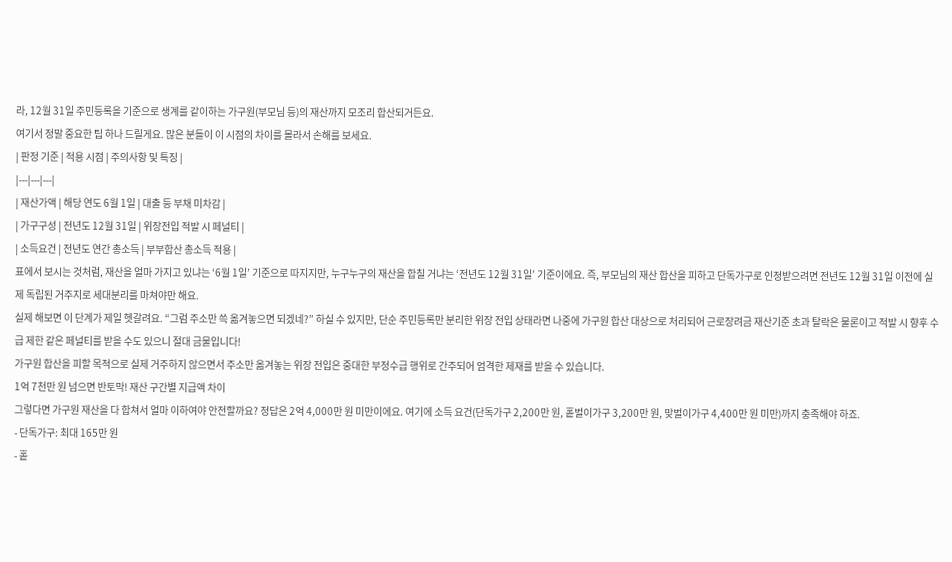라, 12월 31일 주민등록을 기준으로 생계를 같이하는 가구원(부모님 등)의 재산까지 모조리 합산되거든요.
여기서 정말 중요한 팁 하나 드릴게요. 많은 분들이 이 시점의 차이를 몰라서 손해를 보세요.
| 판정 기준 | 적용 시점 | 주의사항 및 특징 |
|---|---|---|
| 재산가액 | 해당 연도 6월 1일 | 대출 등 부채 미차감 |
| 가구구성 | 전년도 12월 31일 | 위장전입 적발 시 페널티 |
| 소득요건 | 전년도 연간 총소득 | 부부합산 총소득 적용 |
표에서 보시는 것처럼, 재산을 얼마 가지고 있냐는 ‘6월 1일’ 기준으로 따지지만, 누구누구의 재산을 합칠 거냐는 ‘전년도 12월 31일’ 기준이에요. 즉, 부모님의 재산 합산을 피하고 단독가구로 인정받으려면 전년도 12월 31일 이전에 실제 독립된 거주지로 세대분리를 마쳐야만 해요.
실제 해보면 이 단계가 제일 헷갈려요. “그럼 주소만 쓱 옮겨놓으면 되겠네?” 하실 수 있지만, 단순 주민등록만 분리한 위장 전입 상태라면 나중에 가구원 합산 대상으로 처리되어 근로장려금 재산기준 초과 탈락은 물론이고 적발 시 향후 수급 제한 같은 페널티를 받을 수도 있으니 절대 금물입니다!
가구원 합산을 피할 목적으로 실제 거주하지 않으면서 주소만 옮겨놓는 위장 전입은 중대한 부정수급 행위로 간주되어 엄격한 제재를 받을 수 있습니다.
1억 7천만 원 넘으면 반토막! 재산 구간별 지급액 차이
그렇다면 가구원 재산을 다 합쳐서 얼마 이하여야 안전할까요? 정답은 2억 4,000만 원 미만이에요. 여기에 소득 요건(단독가구 2,200만 원, 홑벌이가구 3,200만 원, 맞벌이가구 4,400만 원 미만)까지 충족해야 하죠.
- 단독가구: 최대 165만 원
- 홑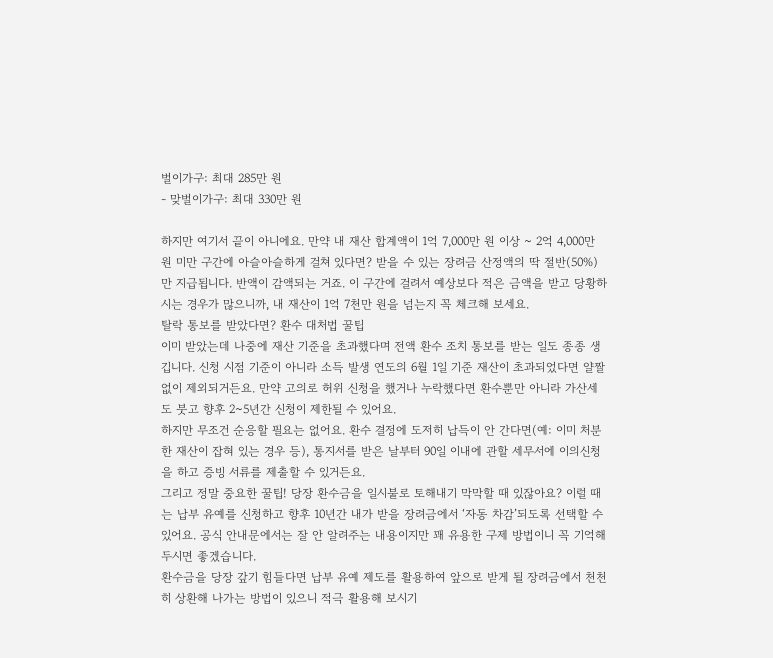벌이가구: 최대 285만 원
- 맞벌이가구: 최대 330만 원

하지만 여기서 끝이 아니에요. 만약 내 재산 합계액이 1억 7,000만 원 이상 ~ 2억 4,000만 원 미만 구간에 아슬아슬하게 걸쳐 있다면? 받을 수 있는 장려금 산정액의 딱 절반(50%)만 지급됩니다. 반액이 감액되는 거죠. 이 구간에 걸려서 예상보다 적은 금액을 받고 당황하시는 경우가 많으니까, 내 재산이 1억 7천만 원을 넘는지 꼭 체크해 보세요.
탈락 통보를 받았다면? 환수 대처법 꿀팁
이미 받았는데 나중에 재산 기준을 초과했다며 전액 환수 조치 통보를 받는 일도 종종 생깁니다. 신청 시점 기준이 아니라 소득 발생 연도의 6월 1일 기준 재산이 초과되었다면 얄짤없이 제외되거든요. 만약 고의로 허위 신청을 했거나 누락했다면 환수뿐만 아니라 가산세도 붓고 향후 2~5년간 신청이 제한될 수 있어요.
하지만 무조건 순응할 필요는 없어요. 환수 결정에 도저히 납득이 안 간다면(예: 이미 처분한 재산이 잡혀 있는 경우 등), 통지서를 받은 날부터 90일 이내에 관할 세무서에 이의신청을 하고 증빙 서류를 제출할 수 있거든요.
그리고 정말 중요한 꿀팁! 당장 환수금을 일시불로 토해내기 막막할 때 있잖아요? 이럴 때는 납부 유예를 신청하고 향후 10년간 내가 받을 장려금에서 ‘자동 차감’되도록 선택할 수 있어요. 공식 안내문에서는 잘 안 알려주는 내용이지만 꽤 유용한 구제 방법이니 꼭 기억해 두시면 좋겠습니다.
환수금을 당장 갚기 힘들다면 납부 유예 제도를 활용하여 앞으로 받게 될 장려금에서 천천히 상환해 나가는 방법이 있으니 적극 활용해 보시기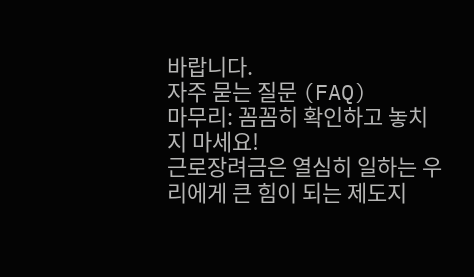바랍니다.
자주 묻는 질문 (FAQ)
마무리: 꼼꼼히 확인하고 놓치지 마세요!
근로장려금은 열심히 일하는 우리에게 큰 힘이 되는 제도지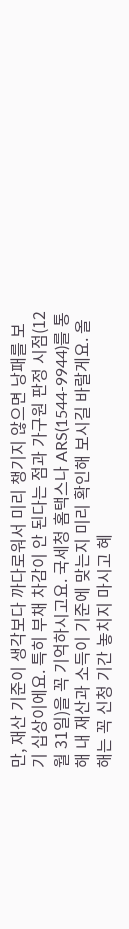만, 재산 기준이 생각보다 까다로워서 미리 챙기지 않으면 낭패를 보기 십상이에요. 특히 부채 차감이 안 된다는 점과 가구원 판정 시점(12월 31일)을 꼭 기억하시고요. 국세청 홈택스나 ARS(1544-9944)를 통해 내 재산과 소득이 기준에 맞는지 미리 확인해 보시길 바랄게요. 올해는 꼭 신청 기간 놓치지 마시고 혜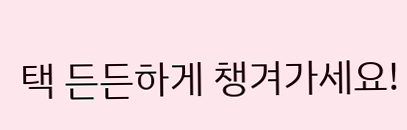택 든든하게 챙겨가세요!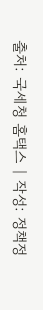출처: 국세청 홈택스 | 작성: 정책정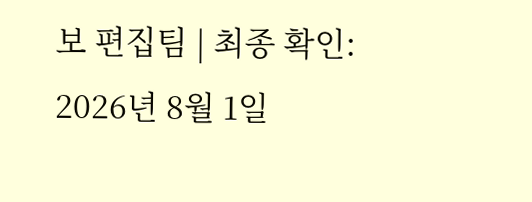보 편집팀 | 최종 확인: 2026년 8월 1일